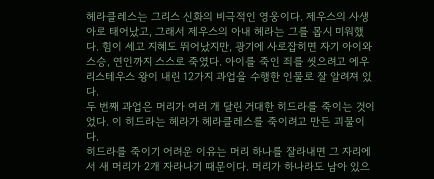헤라클레스는 그리스 신화의 비극적인 영웅이다. 제우스의 사생아로 태어났고, 그래서 제우스의 아내 헤라는 그를 몹시 미워했다. 힘이 세고 지혜도 뛰어났지만, 광기에 사로잡히면 자기 아이와 스승, 연인까지 스스로 죽였다. 아이를 죽인 죄를 씻으려고 에우리스테우스 왕이 내린 12가지 과업을 수행한 인물로 잘 알려져 있다.
두 번째 과업은 머리가 여러 개 달린 거대한 히드라를 죽이는 것이었다. 이 히드라는 헤라가 헤라클레스를 죽이려고 만든 괴물이다.
히드라를 죽이기 어려운 이유는 머리 하나를 잘라내면 그 자리에서 새 머리가 2개 자라나기 때문이다. 머리가 하나라도 남아 있으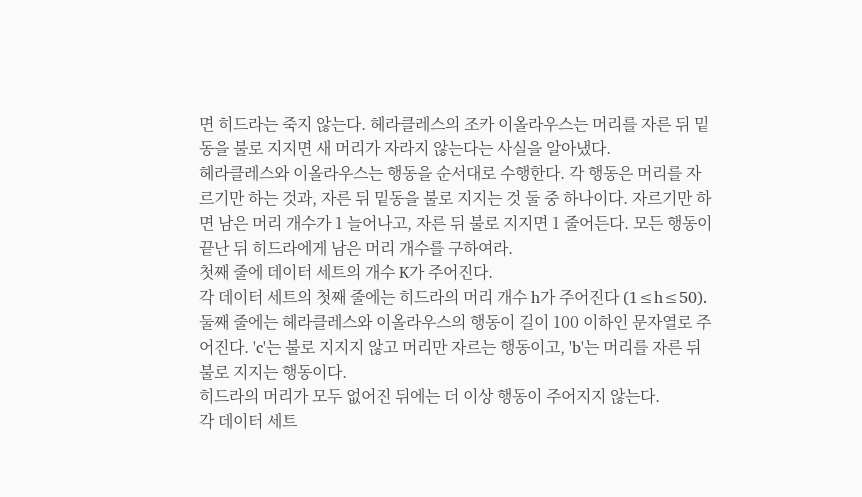면 히드라는 죽지 않는다. 헤라클레스의 조카 이올라우스는 머리를 자른 뒤 밑동을 불로 지지면 새 머리가 자라지 않는다는 사실을 알아냈다.
헤라클레스와 이올라우스는 행동을 순서대로 수행한다. 각 행동은 머리를 자르기만 하는 것과, 자른 뒤 밑동을 불로 지지는 것 둘 중 하나이다. 자르기만 하면 남은 머리 개수가 1 늘어나고, 자른 뒤 불로 지지면 1 줄어든다. 모든 행동이 끝난 뒤 히드라에게 남은 머리 개수를 구하여라.
첫째 줄에 데이터 세트의 개수 K가 주어진다.
각 데이터 세트의 첫째 줄에는 히드라의 머리 개수 h가 주어진다 (1≤h≤50).
둘째 줄에는 헤라클레스와 이올라우스의 행동이 길이 100 이하인 문자열로 주어진다. 'c'는 불로 지지지 않고 머리만 자르는 행동이고, 'b'는 머리를 자른 뒤 불로 지지는 행동이다.
히드라의 머리가 모두 없어진 뒤에는 더 이상 행동이 주어지지 않는다.
각 데이터 세트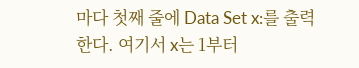마다 첫째 줄에 Data Set x:를 출력한다. 여기서 x는 1부터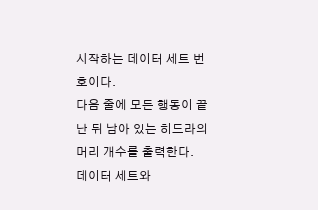시작하는 데이터 세트 번호이다.
다음 줄에 모든 행동이 끝난 뒤 남아 있는 히드라의 머리 개수를 출력한다.
데이터 세트와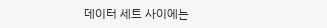데이터 세트 사이에는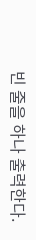빈 줄을 하나 출력한다.